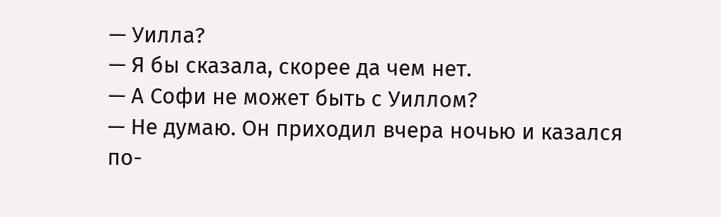— Уилла?
— Я бы сказала, скорее да чем нет.
— А Софи не может быть с Уиллом?
— Не думаю. Он приходил вчера ночью и казался по-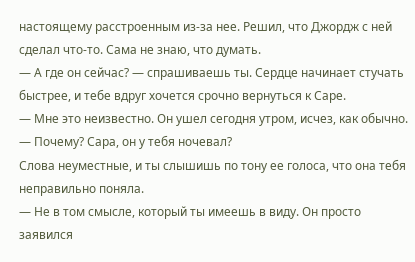настоящему расстроенным из-за нее. Решил, что Джордж с ней сделал что-то. Сама не знаю, что думать.
— А где он сейчас? — спрашиваешь ты. Сердце начинает стучать быстрее, и тебе вдруг хочется срочно вернуться к Саре.
— Мне это неизвестно. Он ушел сегодня утром, исчез, как обычно.
— Почему? Сара, он у тебя ночевал?
Слова неуместные, и ты слышишь по тону ее голоса, что она тебя неправильно поняла.
— Не в том смысле, который ты имеешь в виду. Он просто заявился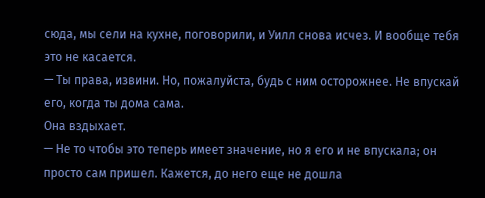сюда, мы сели на кухне, поговорили, и Уилл снова исчез. И вообще тебя это не касается.
— Ты права, извини. Но, пожалуйста, будь с ним осторожнее. Не впускай его, когда ты дома сама.
Она вздыхает.
— Не то чтобы это теперь имеет значение, но я его и не впускала; он просто сам пришел. Кажется, до него еще не дошла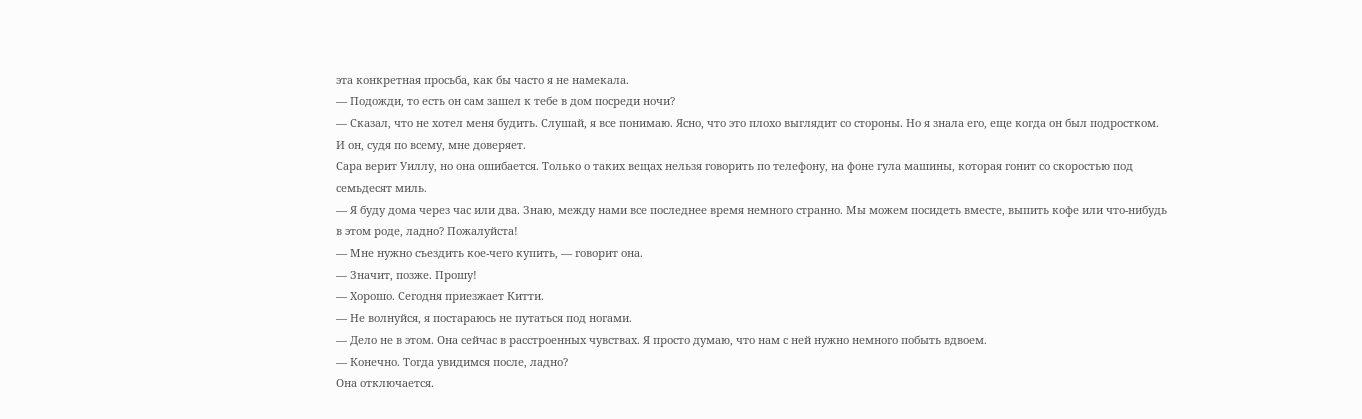эта конкретная просьба, как бы часто я не намекала.
— Подожди, то есть он сам зашел к тебе в дом посреди ночи?
— Сказал, что не хотел меня будить. Слушай, я все понимаю. Ясно, что это плохо выглядит со стороны. Но я знала его, еще когда он был подростком. И он, судя по всему, мне доверяет.
Сара верит Уиллу, но она ошибается. Только о таких вещах нельзя говорить по телефону, на фоне гула машины, которая гонит со скоростью под семьдесят миль.
— Я буду дома через час или два. Знаю, между нами все последнее время немного странно. Мы можем посидеть вместе, выпить кофе или что-нибудь в этом роде, ладно? Пожалуйста!
— Мне нужно съездить кое-чего купить, — говорит она.
— Значит, позже. Прошу!
— Хорошо. Сегодня приезжает Китти.
— Не волнуйся, я постараюсь не путаться под ногами.
— Дело не в этом. Она сейчас в расстроенных чувствах. Я просто думаю, что нам с ней нужно немного побыть вдвоем.
— Конечно. Тогда увидимся после, ладно?
Она отключается.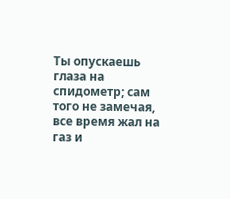Ты опускаешь глаза на спидометр; сам того не замечая, все время жал на газ и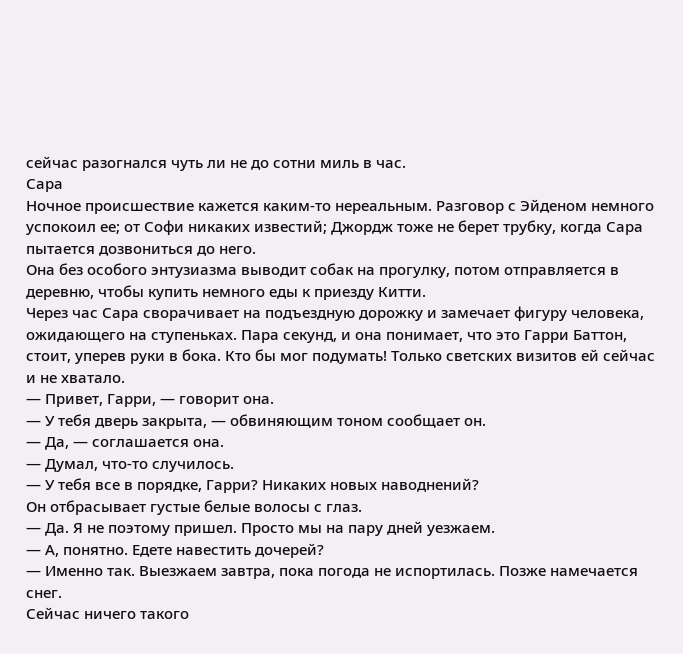сейчас разогнался чуть ли не до сотни миль в час.
Сара
Ночное происшествие кажется каким-то нереальным. Разговор с Эйденом немного успокоил ее; от Софи никаких известий; Джордж тоже не берет трубку, когда Сара пытается дозвониться до него.
Она без особого энтузиазма выводит собак на прогулку, потом отправляется в деревню, чтобы купить немного еды к приезду Китти.
Через час Сара сворачивает на подъездную дорожку и замечает фигуру человека, ожидающего на ступеньках. Пара секунд, и она понимает, что это Гарри Баттон, стоит, уперев руки в бока. Кто бы мог подумать! Только светских визитов ей сейчас и не хватало.
— Привет, Гарри, — говорит она.
— У тебя дверь закрыта, — обвиняющим тоном сообщает он.
— Да, — соглашается она.
— Думал, что-то случилось.
— У тебя все в порядке, Гарри? Никаких новых наводнений?
Он отбрасывает густые белые волосы с глаз.
— Да. Я не поэтому пришел. Просто мы на пару дней уезжаем.
— А, понятно. Едете навестить дочерей?
— Именно так. Выезжаем завтра, пока погода не испортилась. Позже намечается снег.
Сейчас ничего такого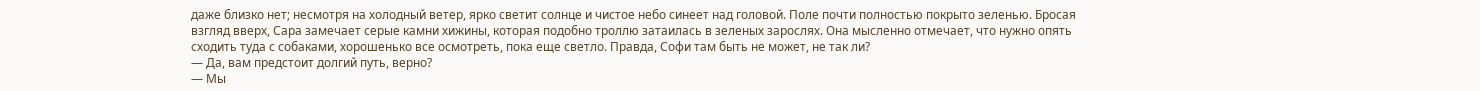даже близко нет; несмотря на холодный ветер, ярко светит солнце и чистое небо синеет над головой. Поле почти полностью покрыто зеленью. Бросая взгляд вверх, Сара замечает серые камни хижины, которая подобно троллю затаилась в зеленых зарослях. Она мысленно отмечает, что нужно опять сходить туда с собаками, хорошенько все осмотреть, пока еще светло. Правда, Софи там быть не может, не так ли?
— Да, вам предстоит долгий путь, верно?
— Мы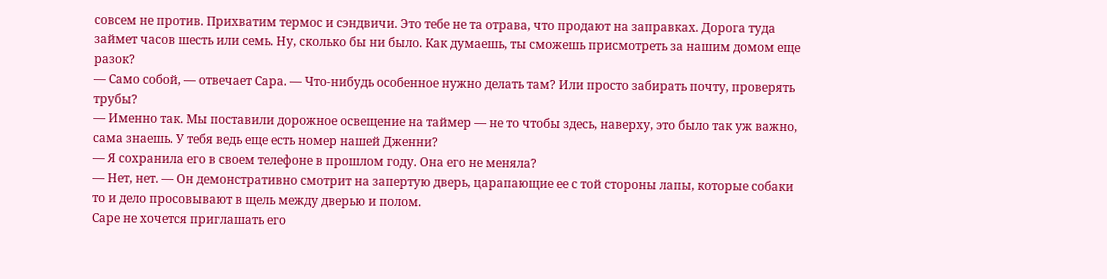совсем не против. Прихватим термос и сэндвичи. Это тебе не та отрава, что продают на заправках. Дорога туда займет часов шесть или семь. Ну, сколько бы ни было. Как думаешь, ты сможешь присмотреть за нашим домом еще разок?
— Само собой, — отвечает Сара. — Что-нибудь особенное нужно делать там? Или просто забирать почту, проверять трубы?
— Именно так. Мы поставили дорожное освещение на таймер — не то чтобы здесь, наверху, это было так уж важно, сама знаешь. У тебя ведь еще есть номер нашей Дженни?
— Я сохранила его в своем телефоне в прошлом году. Она его не меняла?
— Нет, нет. — Он демонстративно смотрит на запертую дверь, царапающие ее с той стороны лапы, которые собаки то и дело просовывают в щель между дверью и полом.
Саре не хочется приглашать его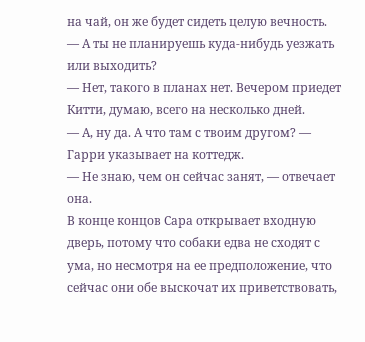на чай, он же будет сидеть целую вечность.
— А ты не планируешь куда-нибудь уезжать или выходить?
— Нет, такого в планах нет. Вечером приедет Китти, думаю, всего на несколько дней.
— А, ну да. А что там с твоим другом? — Гарри указывает на коттедж.
— Не знаю, чем он сейчас занят, — отвечает она.
В конце концов Сара открывает входную дверь, потому что собаки едва не сходят с ума, но несмотря на ее предположение, что сейчас они обе выскочат их приветствовать,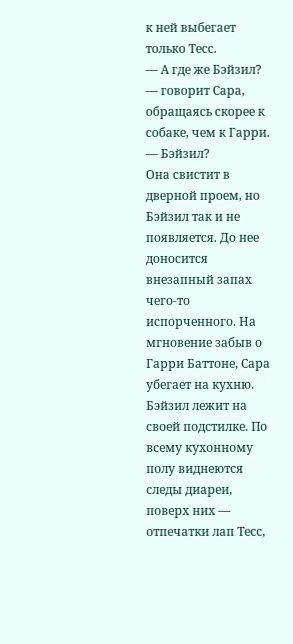к ней выбегает только Тесс.
— А где же Бэйзил? — говорит Сара, обращаясь скорее к собаке, чем к Гарри. — Бэйзил?
Она свистит в дверной проем, но Бэйзил так и не появляется. До нее доносится внезапный запах чего-то испорченного. На мгновение забыв о Гарри Баттоне, Сара убегает на кухню. Бэйзил лежит на своей подстилке. По всему кухонному полу виднеются следы диареи, поверх них — отпечатки лап Тесс,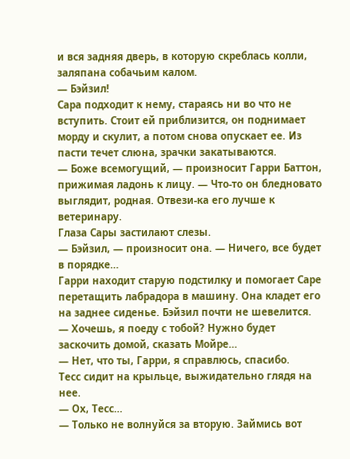и вся задняя дверь, в которую скреблась колли, заляпана собачьим калом.
— Бэйзил!
Сара подходит к нему, стараясь ни во что не вступить. Стоит ей приблизится, он поднимает морду и скулит, а потом снова опускает ее. Из пасти течет слюна, зрачки закатываются.
— Боже всемогущий, — произносит Гарри Баттон, прижимая ладонь к лицу. — Что-то он бледновато выглядит, родная. Отвези-ка его лучше к ветеринару.
Глаза Сары застилают слезы.
— Бэйзил, — произносит она. — Ничего, все будет в порядке…
Гарри находит старую подстилку и помогает Саре перетащить лабрадора в машину. Она кладет его на заднее сиденье. Бэйзил почти не шевелится.
— Хочешь, я поеду с тобой? Нужно будет заскочить домой, сказать Мойре…
— Нет, что ты, Гарри, я справлюсь, спасибо.
Тесс сидит на крыльце, выжидательно глядя на нее.
— Ох, Тесс…
— Только не волнуйся за вторую. Займись вот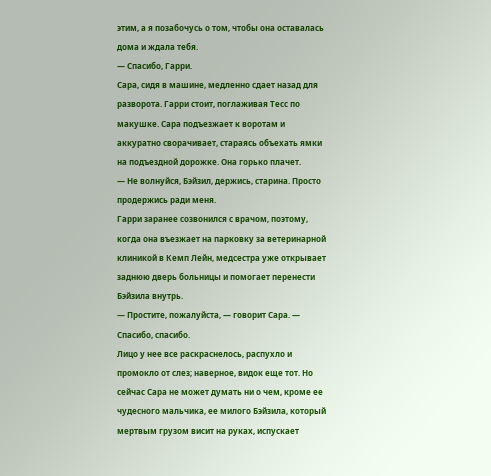этим, а я позабочусь о том, чтобы она оставалась дома и ждала тебя.
— Спасибо, Гарри.
Сара, сидя в машине, медленно сдает назад для разворота. Гарри стоит, поглаживая Тесс по макушке. Сара подъезжает к воротам и аккуратно сворачивает, стараясь объехать ямки на подъездной дорожке. Она горько плачет.
— Не волнуйся, Бэйзил, держись, старина. Просто продержись ради меня.
Гарри заранее созвонился с врачом, поэтому, когда она въезжает на парковку за ветеринарной клиникой в Кемп Лейн, медсестра уже открывает заднюю дверь больницы и помогает перенести Бэйзила внутрь.
— Простите, пожалуйста, — говорит Сара. — Спасибо, спасибо.
Лицо у нее все раскраснелось, распухло и промокло от слез; наверное, видок еще тот. Но сейчас Сара не может думать ни о чем, кроме ее чудесного мальчика, ее милого Бэйзила, который мертвым грузом висит на руках, испускает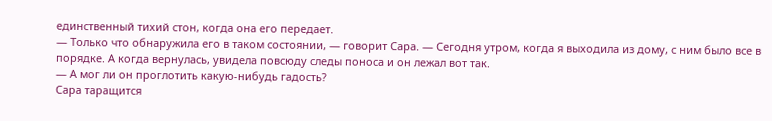единственный тихий стон, когда она его передает.
— Только что обнаружила его в таком состоянии, — говорит Сара. — Сегодня утром, когда я выходила из дому, с ним было все в порядке. А когда вернулась, увидела повсюду следы поноса и он лежал вот так.
— А мог ли он проглотить какую-нибудь гадость?
Сара таращится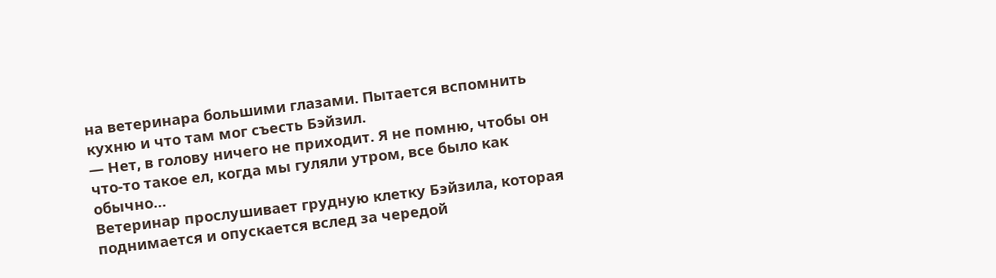на ветеринара большими глазами. Пытается вспомнить кухню и что там мог съесть Бэйзил.
— Нет, в голову ничего не приходит. Я не помню, чтобы он что-то такое ел, когда мы гуляли утром, все было как обычно…
Ветеринар прослушивает грудную клетку Бэйзила, которая поднимается и опускается вслед за чередой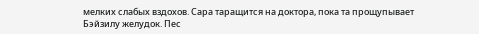мелких слабых вздохов. Сара таращится на доктора, пока та прощупывает Бэйзилу желудок. Пес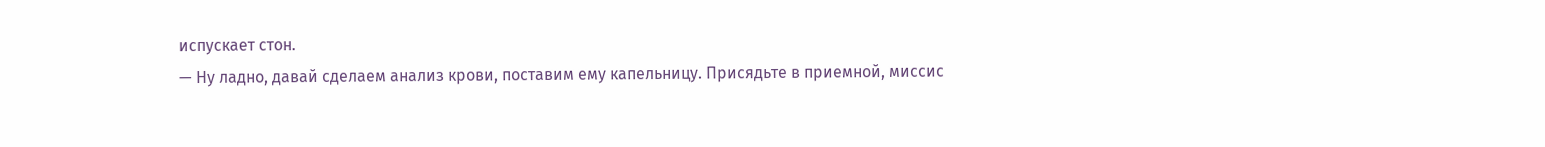испускает стон.
— Ну ладно, давай сделаем анализ крови, поставим ему капельницу. Присядьте в приемной, миссис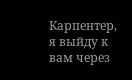Карпентер, я выйду к вам через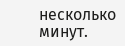несколько минут.